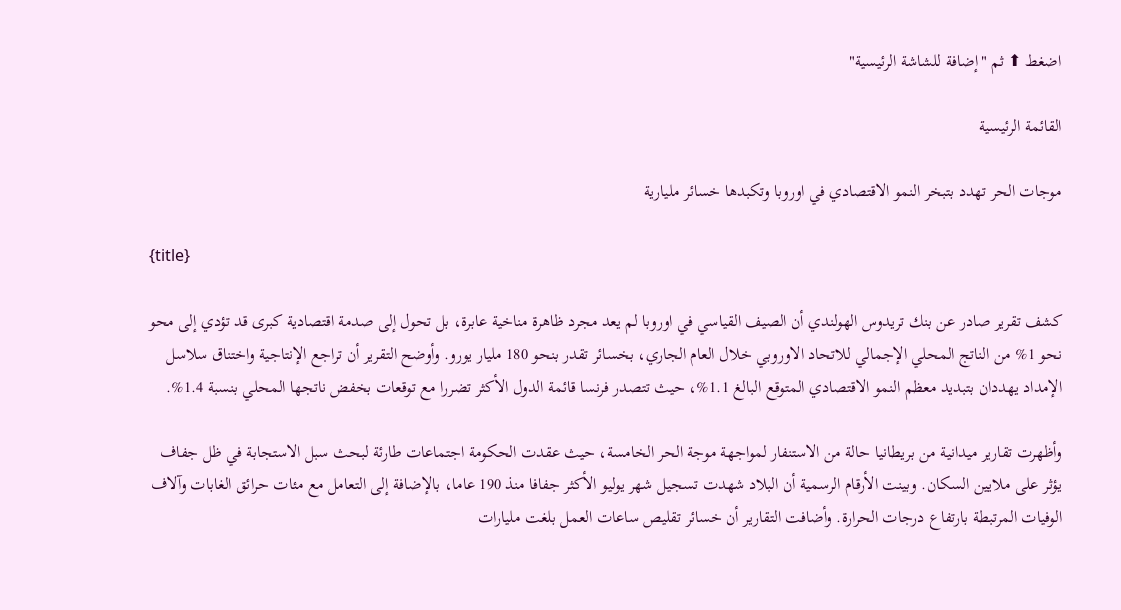اضغط ⬆ ثم "إضافة للشاشة الرئيسية"

القائمة الرئيسية

موجات الحر تهدد بتبخر النمو الاقتصادي في اوروبا وتكبدها خسائر مليارية

{title}

كشف تقرير صادر عن بنك تريدوس الهولندي أن الصيف القياسي في اوروبا لم يعد مجرد ظاهرة مناخية عابرة، بل تحول إلى صدمة اقتصادية كبرى قد تؤدي إلى محو نحو 1% من الناتج المحلي الإجمالي للاتحاد الاوروبي خلال العام الجاري، بخسائر تقدر بنحو 180 مليار يورو. وأوضح التقرير أن تراجع الإنتاجية واختناق سلاسل الإمداد يهددان بتبديد معظم النمو الاقتصادي المتوقع البالغ 1.1%، حيث تتصدر فرنسا قائمة الدول الأكثر تضررا مع توقعات بخفض ناتجها المحلي بنسبة 1.4%.

وأظهرت تقارير ميدانية من بريطانيا حالة من الاستنفار لمواجهة موجة الحر الخامسة، حيث عقدت الحكومة اجتماعات طارئة لبحث سبل الاستجابة في ظل جفاف يؤثر على ملايين السكان. وبينت الأرقام الرسمية أن البلاد شهدت تسجيل شهر يوليو الأكثر جفافا منذ 190 عاما، بالإضافة إلى التعامل مع مئات حرائق الغابات وآلاف الوفيات المرتبطة بارتفاع درجات الحرارة. وأضافت التقارير أن خسائر تقليص ساعات العمل بلغت مليارات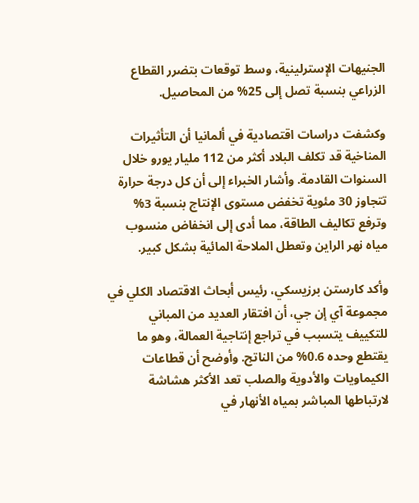الجنيهات الإسترلينية، وسط توقعات بتضرر القطاع الزراعي بنسبة تصل إلى 25% من المحاصيل.

وكشفت دراسات اقتصادية في ألمانيا أن التأثيرات المناخية قد تكلف البلاد أكثر من 112 مليار يورو خلال السنوات القادمة. وأشار الخبراء إلى أن كل درجة حرارة تتجاوز 30 مئوية تخفض مستوى الإنتاج بنسبة 3% وترفع تكاليف الطاقة، مما أدى إلى انخفاض منسوب مياه نهر الراين وتعطل الملاحة المائية بشكل كبير.

وأكد كارستن برزيسكي، رئيس أبحاث الاقتصاد الكلي في مجموعة آي إن جي، أن افتقار العديد من المباني للتكييف يتسبب في تراجع إنتاجية العمالة، وهو ما يقتطع وحده 0.6% من الناتج. وأوضح أن قطاعات الكيماويات والأدوية والصلب تعد الأكثر هشاشة لارتباطها المباشر بمياه الأنهار في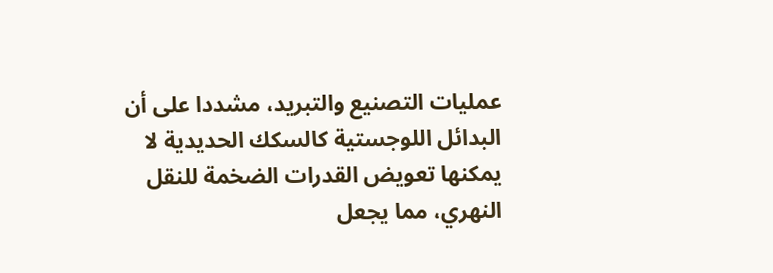عمليات التصنيع والتبريد، مشددا على أن البدائل اللوجستية كالسكك الحديدية لا يمكنها تعويض القدرات الضخمة للنقل النهري، مما يجعل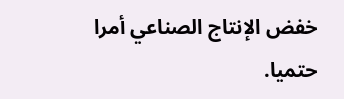خفض الإنتاج الصناعي أمرا حتميا.